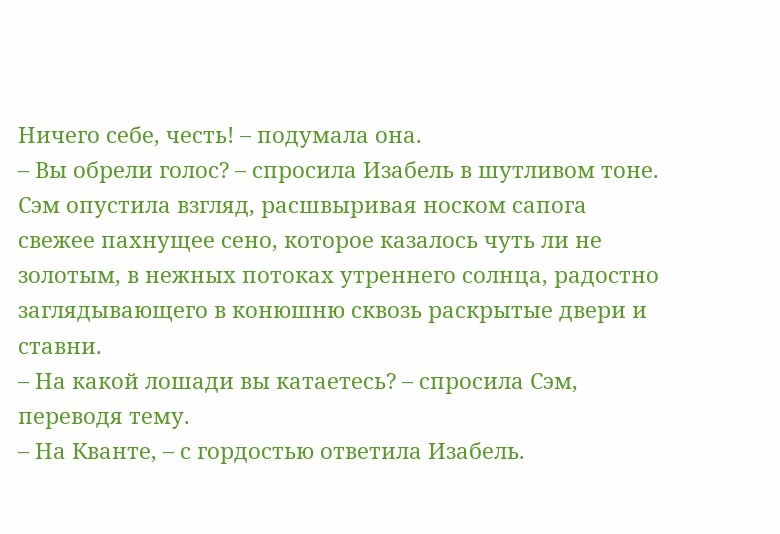Ничего себе, честь! – подумала она.
– Вы обрели голос? – спросила Изабель в шутливом тоне.
Сэм опустила взгляд, расшвыривая носком сапога свежее пахнущее сено, которое казалось чуть ли не золотым, в нежных потоках утреннего солнца, радостно заглядывающего в конюшню сквозь раскрытые двери и ставни.
– На какой лошади вы катаетесь? – спросила Сэм, переводя тему.
– На Кванте, – с гордостью ответила Изабель.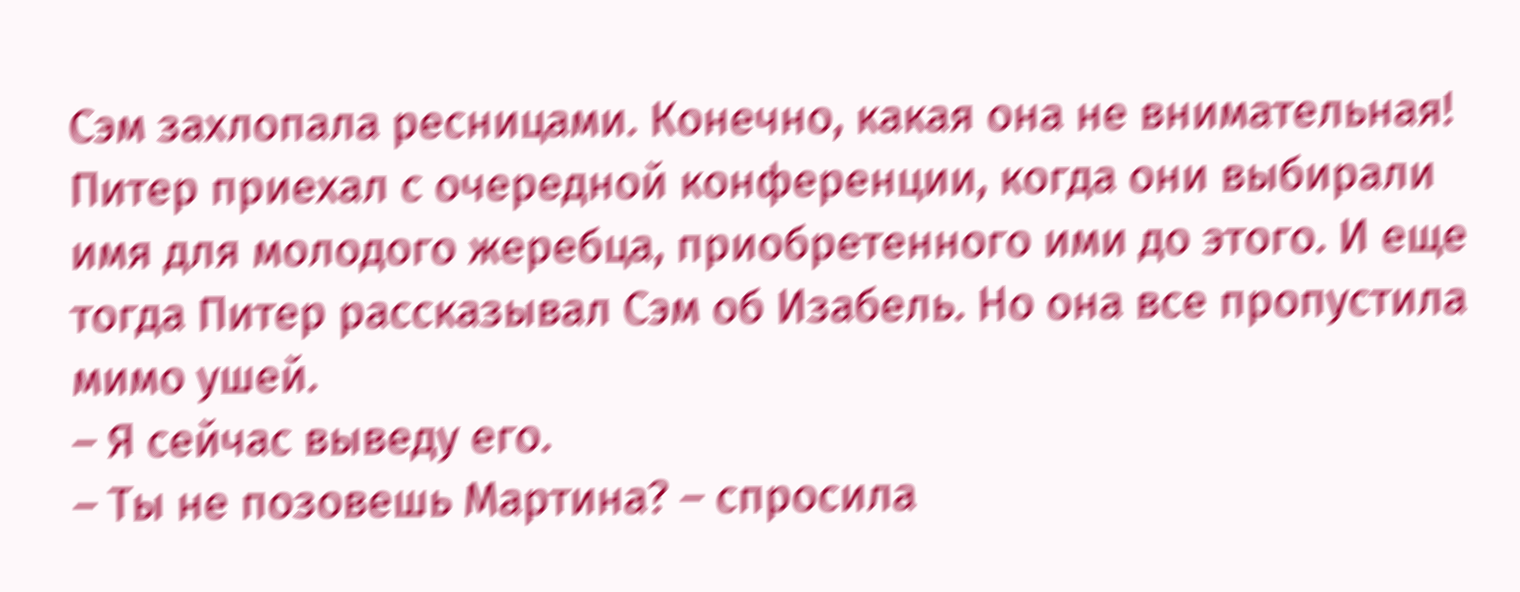Сэм захлопала ресницами. Конечно, какая она не внимательная! Питер приехал с очередной конференции, когда они выбирали имя для молодого жеребца, приобретенного ими до этого. И еще тогда Питер рассказывал Сэм об Изабель. Но она все пропустила мимо ушей.
– Я сейчас выведу его.
– Ты не позовешь Мартина? – спросила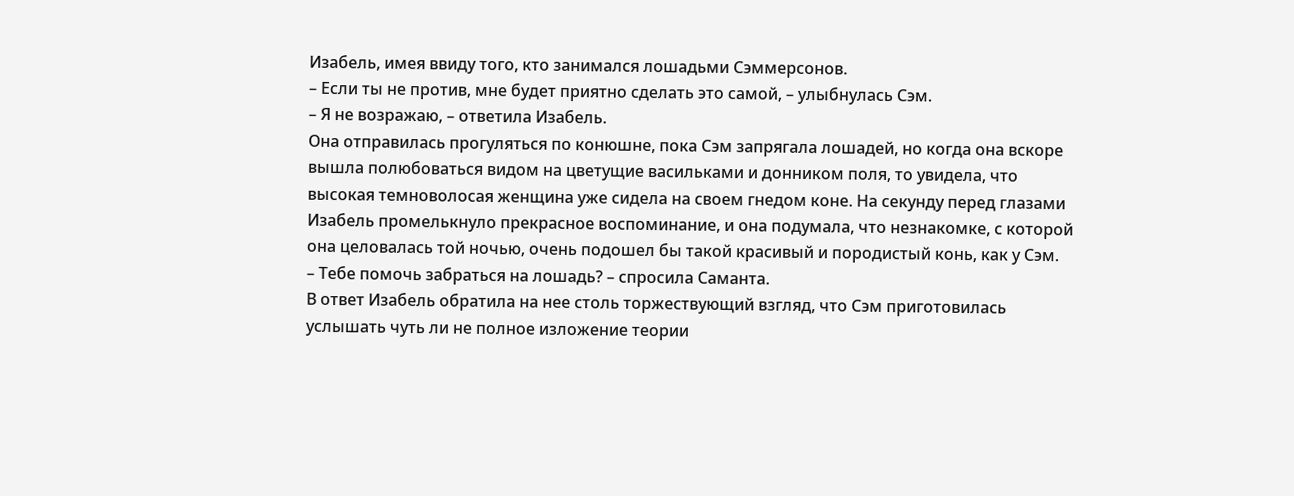Изабель, имея ввиду того, кто занимался лошадьми Сэммерсонов.
– Если ты не против, мне будет приятно сделать это самой, – улыбнулась Сэм.
– Я не возражаю, – ответила Изабель.
Она отправилась прогуляться по конюшне, пока Сэм запрягала лошадей, но когда она вскоре вышла полюбоваться видом на цветущие васильками и донником поля, то увидела, что высокая темноволосая женщина уже сидела на своем гнедом коне. На секунду перед глазами Изабель промелькнуло прекрасное воспоминание, и она подумала, что незнакомке, с которой она целовалась той ночью, очень подошел бы такой красивый и породистый конь, как у Сэм.
– Тебе помочь забраться на лошадь? – спросила Саманта.
В ответ Изабель обратила на нее столь торжествующий взгляд, что Сэм приготовилась услышать чуть ли не полное изложение теории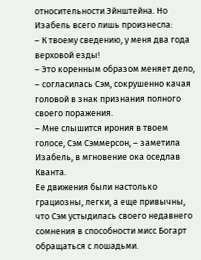относительности Эйнштейна. Но Изабель всего лишь произнесла:
– К твоему сведению, у меня два года верховой езды!
– Это коренным образом меняет дело, – согласилась Сэм, сокрушенно качая головой в знак признания полного своего поражения.
– Мне слышится ирония в твоем голосе, Сэм Сэммерсон, – заметила Изабель, в мгновение ока оседлав Кванта.
Ее движения были настолько грациозны, легки, а еще привычны, что Сэм устыдилась своего недавнего сомнения в способности мисс Богарт обращаться с лошадьми.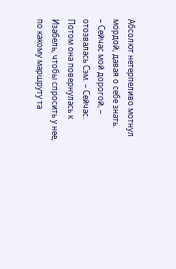Абсолют нетерпеливо мотнул мордой, давая о себе знать.
– Сейчас мой дорогой, – отозвалась Сэм. – Сейчас.
Потом она повернулась к Изабель, чтобы спросить у нее, по какому маршруту та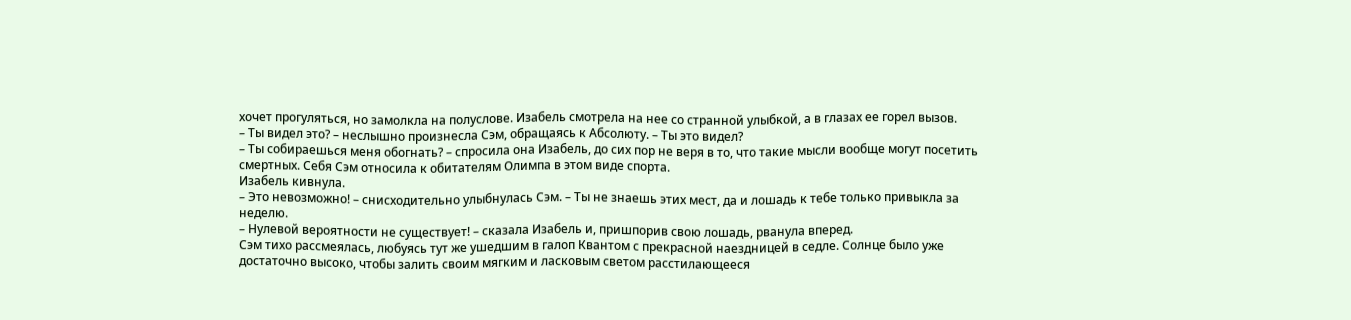хочет прогуляться, но замолкла на полуслове. Изабель смотрела на нее со странной улыбкой, а в глазах ее горел вызов.
– Ты видел это? – неслышно произнесла Сэм, обращаясь к Абсолюту. – Ты это видел?
– Ты собираешься меня обогнать? – спросила она Изабель, до сих пор не веря в то, что такие мысли вообще могут посетить смертных. Себя Сэм относила к обитателям Олимпа в этом виде спорта.
Изабель кивнула.
– Это невозможно! – снисходительно улыбнулась Сэм. – Ты не знаешь этих мест, да и лошадь к тебе только привыкла за неделю.
– Нулевой вероятности не существует! – сказала Изабель и, пришпорив свою лошадь, рванула вперед.
Сэм тихо рассмеялась, любуясь тут же ушедшим в галоп Квантом с прекрасной наездницей в седле. Солнце было уже достаточно высоко, чтобы залить своим мягким и ласковым светом расстилающееся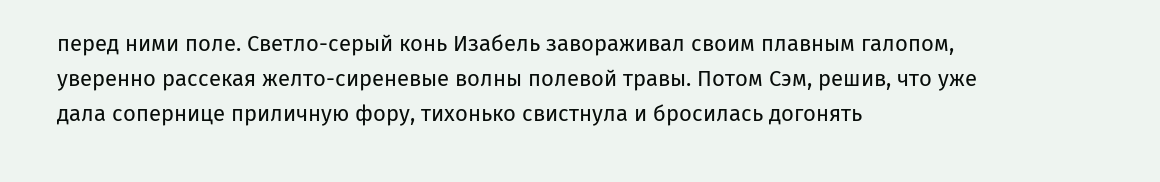перед ними поле. Светло-серый конь Изабель завораживал своим плавным галопом, уверенно рассекая желто-сиреневые волны полевой травы. Потом Сэм, решив, что уже дала сопернице приличную фору, тихонько свистнула и бросилась догонять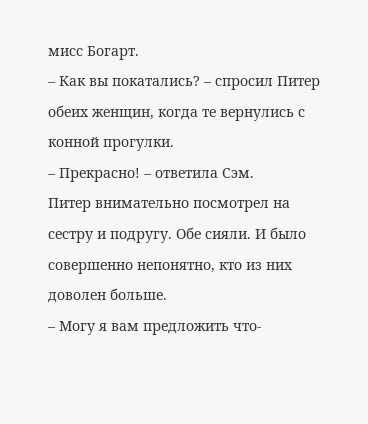мисс Богарт.
– Как вы покатались? – спросил Питер обеих женщин, когда те вернулись с конной прогулки.
– Прекрасно! – ответила Сэм.
Питер внимательно посмотрел на сестру и подругу. Обе сияли. И было совершенно непонятно, кто из них доволен больше.
– Могу я вам предложить что-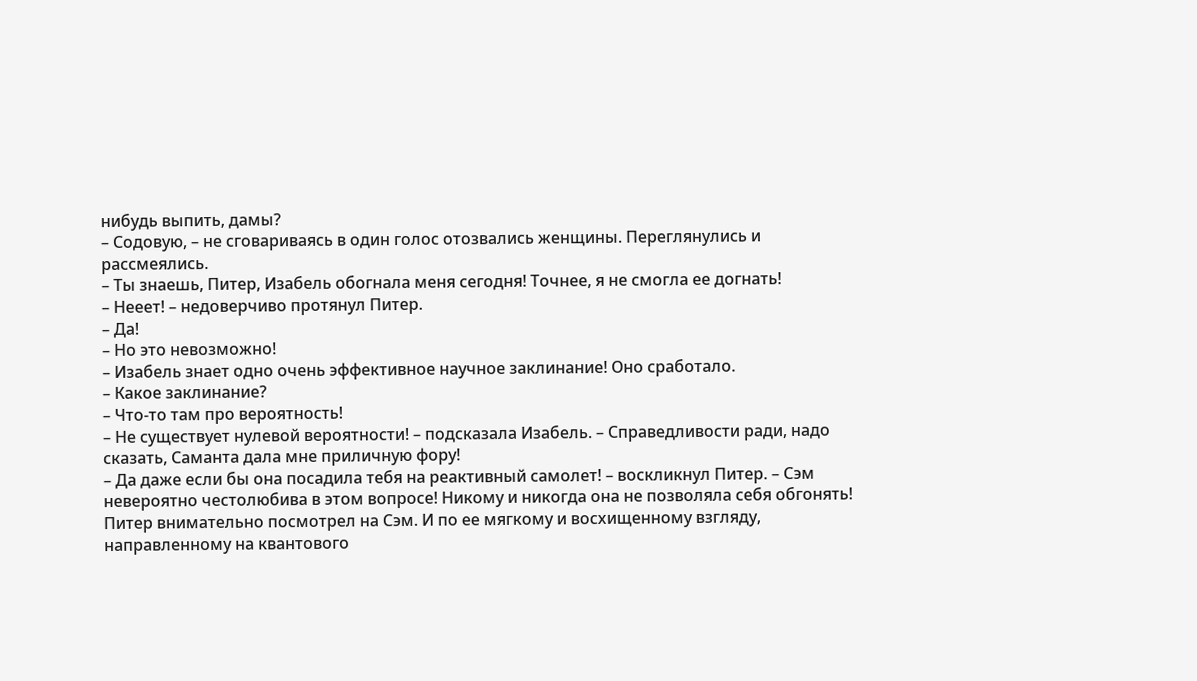нибудь выпить, дамы?
– Содовую, – не сговариваясь в один голос отозвались женщины. Переглянулись и рассмеялись.
– Ты знаешь, Питер, Изабель обогнала меня сегодня! Точнее, я не смогла ее догнать!
– Нееет! – недоверчиво протянул Питер.
– Да!
– Но это невозможно!
– Изабель знает одно очень эффективное научное заклинание! Оно сработало.
– Какое заклинание?
– Что-то там про вероятность!
– Не существует нулевой вероятности! – подсказала Изабель. – Справедливости ради, надо сказать, Саманта дала мне приличную фору!
– Да даже если бы она посадила тебя на реактивный самолет! – воскликнул Питер. – Сэм невероятно честолюбива в этом вопросе! Никому и никогда она не позволяла себя обгонять!
Питер внимательно посмотрел на Сэм. И по ее мягкому и восхищенному взгляду, направленному на квантового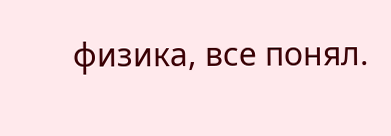физика, все понял.